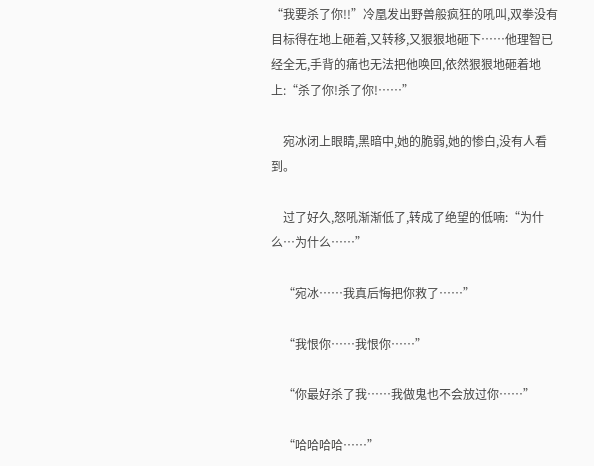“我要杀了你!!”冷凰发出野兽般疯狂的吼叫,双拳没有目标得在地上砸着,又转移,又狠狠地砸下……他理智已经全无,手背的痛也无法把他唤回,依然狠狠地砸着地上:“杀了你!杀了你!……”

    宛冰闭上眼睛,黑暗中,她的脆弱,她的惨白,没有人看到。

    过了好久,怒吼渐渐低了,转成了绝望的低喃:“为什么…为什么……”

    “宛冰……我真后悔把你救了……”

    “我恨你……我恨你……”

    “你最好杀了我……我做鬼也不会放过你……”

    “哈哈哈哈……”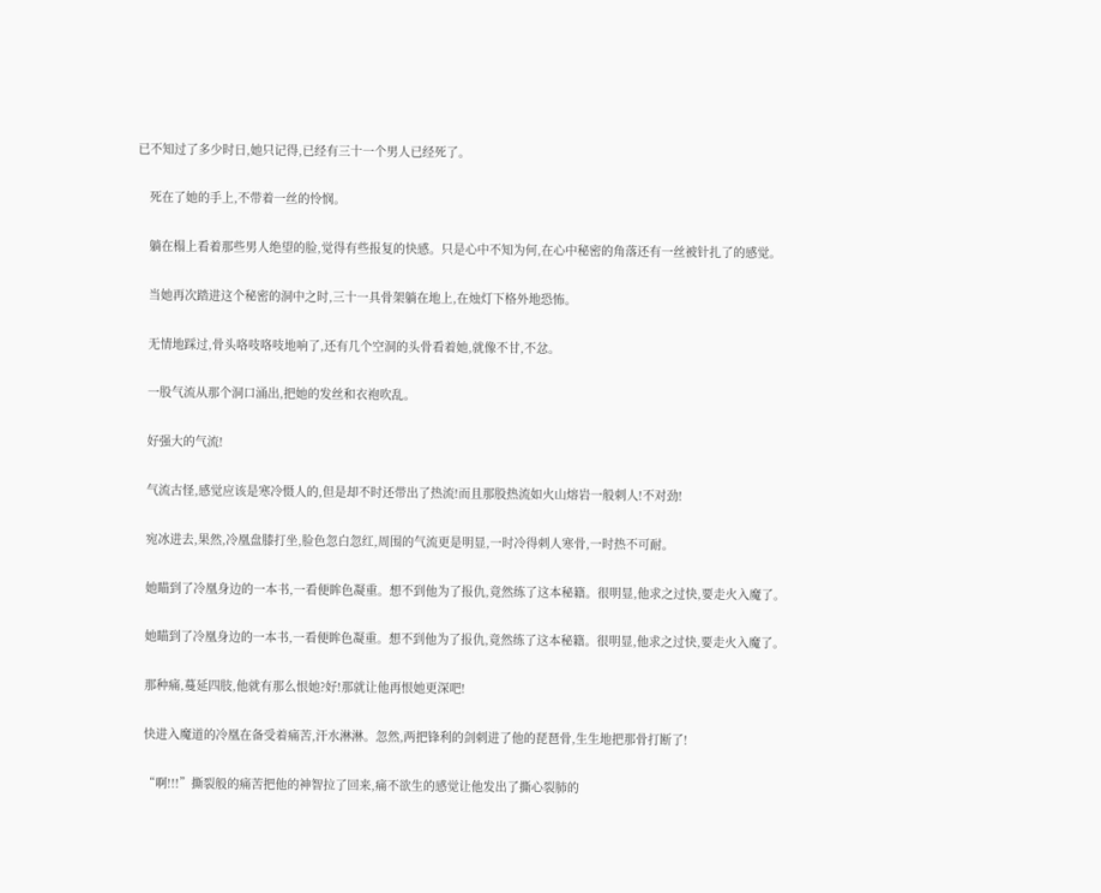已不知过了多少时日,她只记得,已经有三十一个男人已经死了。

    死在了她的手上,不带着一丝的怜悯。

    躺在榻上看着那些男人绝望的脸,觉得有些报复的快感。只是心中不知为何,在心中秘密的角落还有一丝被针扎了的感觉。

    当她再次踏进这个秘密的洞中之时,三十一具骨架躺在地上,在烛灯下格外地恐怖。

    无情地踩过,骨头咯吱咯吱地响了,还有几个空洞的头骨看着她,就像不甘,不忿。

    一股气流从那个洞口涌出,把她的发丝和衣袍吹乱。

    好强大的气流!

    气流古怪,感觉应该是寒冷慑人的,但是却不时还带出了热流!而且那股热流如火山熔岩一般刺人!不对劲!

    宛冰进去,果然,冷凰盘膝打坐,脸色忽白忽红,周围的气流更是明显,一时冷得刺人寒骨,一时热不可耐。

    她瞄到了冷凰身边的一本书,一看便眸色凝重。想不到他为了报仇,竟然练了这本秘籍。很明显,他求之过快,要走火入魔了。

    她瞄到了冷凰身边的一本书,一看便眸色凝重。想不到他为了报仇,竟然练了这本秘籍。很明显,他求之过快,要走火入魔了。

    那种痛,蔓延四肢,他就有那么恨她?好!那就让他再恨她更深吧!

    快进入魔道的冷凰在备受着痛苦,汗水淋淋。忽然,两把锋利的剑刺进了他的琵琶骨,生生地把那骨打断了!

    “啊!!!”撕裂般的痛苦把他的神智拉了回来,痛不欲生的感觉让他发出了撕心裂肺的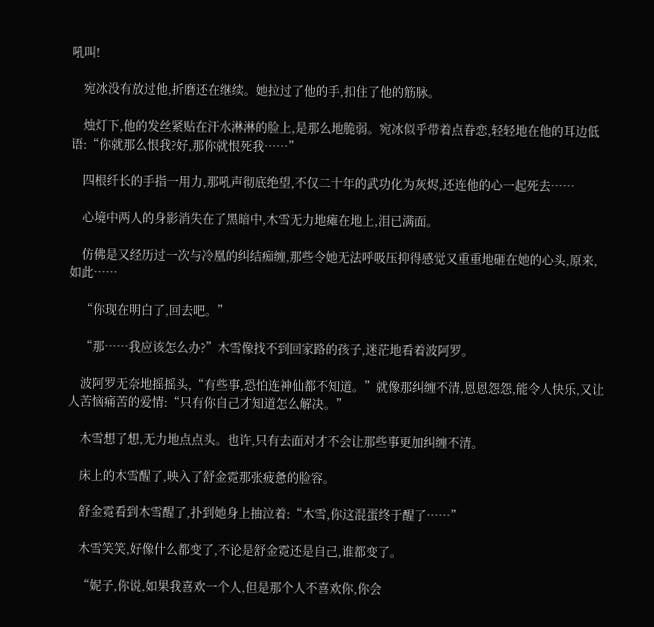吼叫!

    宛冰没有放过他,折磨还在继续。她拉过了他的手,扣住了他的筋脉。

    烛灯下,他的发丝紧贴在汗水淋淋的脸上,是那么地脆弱。宛冰似乎带着点眷恋,轻轻地在他的耳边低语:“你就那么恨我?好,那你就恨死我……”

    四根纤长的手指一用力,那吼声彻底绝望,不仅二十年的武功化为灰烬,还连他的心一起死去……

    心境中两人的身影消失在了黑暗中,木雪无力地瘫在地上,泪已满面。

    仿佛是又经历过一次与冷凰的纠结痴缠,那些令她无法呼吸压抑得感觉又重重地砸在她的心头,原来,如此……

    “你现在明白了,回去吧。”

    “那……我应该怎么办?”木雪像找不到回家路的孩子,迷茫地看着波阿罗。

    波阿罗无奈地摇摇头,“有些事,恐怕连神仙都不知道。”就像那纠缠不清,恩恩怨怨,能令人快乐,又让人苦恼痛苦的爱情:“只有你自己才知道怎么解决。”

    木雪想了想,无力地点点头。也许,只有去面对才不会让那些事更加纠缠不清。

    床上的木雪醒了,映入了舒金霓那张疲惫的脸容。

    舒金霓看到木雪醒了,扑到她身上抽泣着:“木雪,你这混蛋终于醒了……”

    木雪笑笑,好像什么都变了,不论是舒金霓还是自己,谁都变了。

    “妮子,你说,如果我喜欢一个人,但是那个人不喜欢你,你会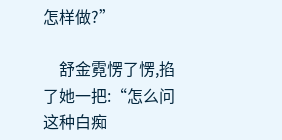怎样做?”

    舒金霓愣了愣,掐了她一把:“怎么问这种白痴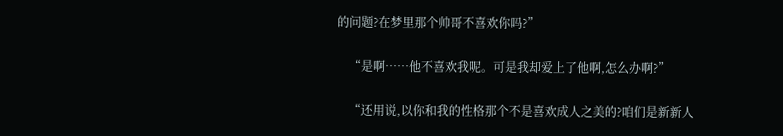的问题?在梦里那个帅哥不喜欢你吗?”

    “是啊……他不喜欢我呢。可是我却爱上了他啊,怎么办啊?”

    “还用说,以你和我的性格那个不是喜欢成人之美的?咱们是新新人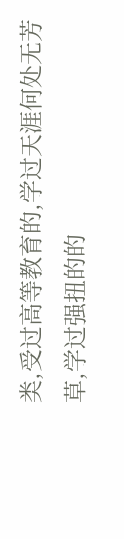类,受过高等教育的,学过天涯何处无芳草,学过强扭的的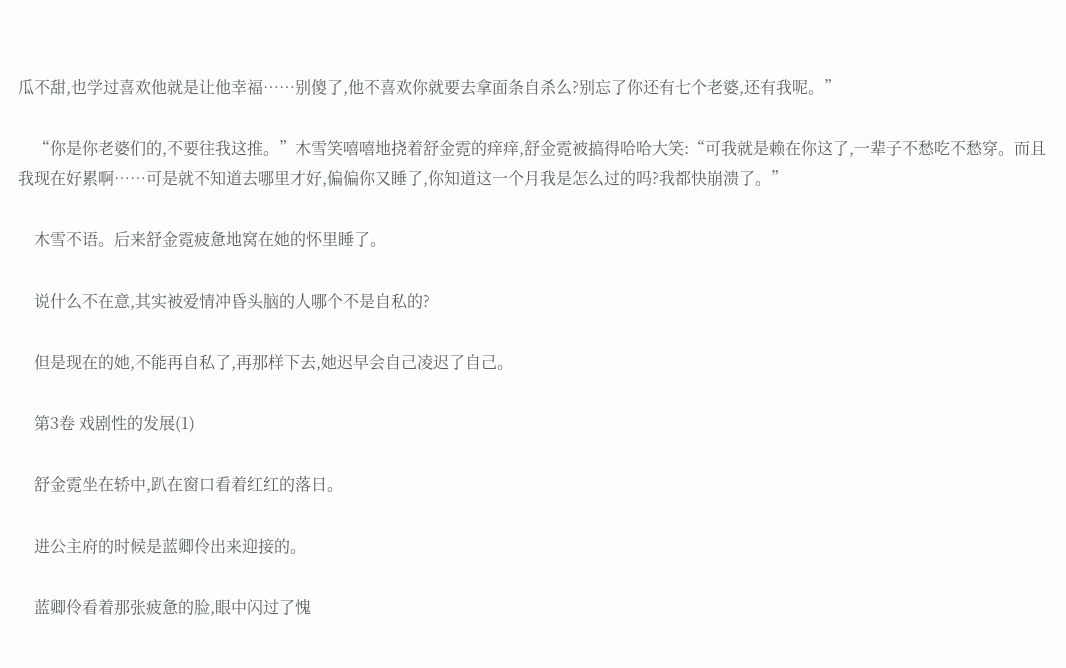瓜不甜,也学过喜欢他就是让他幸福……别傻了,他不喜欢你就要去拿面条自杀么?别忘了你还有七个老婆,还有我呢。”

    “你是你老婆们的,不要往我这推。”木雪笑嘻嘻地挠着舒金霓的痒痒,舒金霓被搞得哈哈大笑:“可我就是赖在你这了,一辈子不愁吃不愁穿。而且我现在好累啊……可是就不知道去哪里才好,偏偏你又睡了,你知道这一个月我是怎么过的吗?我都快崩溃了。”

    木雪不语。后来舒金霓疲惫地窝在她的怀里睡了。

    说什么不在意,其实被爱情冲昏头脑的人哪个不是自私的?

    但是现在的她,不能再自私了,再那样下去,她迟早会自己凌迟了自己。

    第3卷 戏剧性的发展(1)

    舒金霓坐在轿中,趴在窗口看着红红的落日。

    进公主府的时候是蓝卿伶出来迎接的。

    蓝卿伶看着那张疲惫的脸,眼中闪过了愧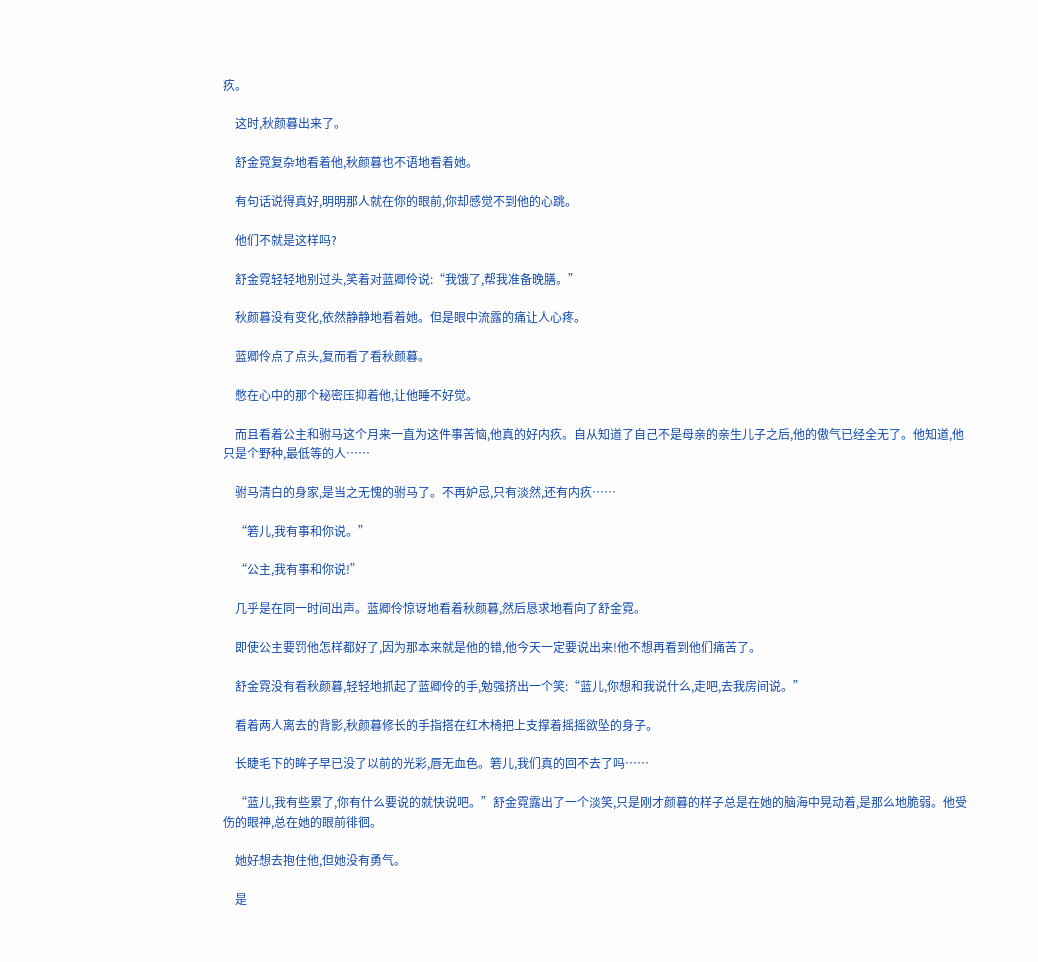疚。

    这时,秋颜暮出来了。

    舒金霓复杂地看着他,秋颜暮也不语地看着她。

    有句话说得真好,明明那人就在你的眼前,你却感觉不到他的心跳。

    他们不就是这样吗?

    舒金霓轻轻地别过头,笑着对蓝卿伶说:“我饿了,帮我准备晚膳。”

    秋颜暮没有变化,依然静静地看着她。但是眼中流露的痛让人心疼。

    蓝卿伶点了点头,复而看了看秋颜暮。

    憋在心中的那个秘密压抑着他,让他睡不好觉。

    而且看着公主和驸马这个月来一直为这件事苦恼,他真的好内疚。自从知道了自己不是母亲的亲生儿子之后,他的傲气已经全无了。他知道,他只是个野种,最低等的人……

    驸马清白的身家,是当之无愧的驸马了。不再妒忌,只有淡然,还有内疚……

    “箬儿,我有事和你说。”

    “公主,我有事和你说!”

    几乎是在同一时间出声。蓝卿伶惊讶地看着秋颜暮,然后恳求地看向了舒金霓。

    即使公主要罚他怎样都好了,因为那本来就是他的错,他今天一定要说出来!他不想再看到他们痛苦了。

    舒金霓没有看秋颜暮,轻轻地抓起了蓝卿伶的手,勉强挤出一个笑:“蓝儿,你想和我说什么,走吧,去我房间说。”

    看着两人离去的背影,秋颜暮修长的手指搭在红木椅把上支撑着摇摇欲坠的身子。

    长睫毛下的眸子早已没了以前的光彩,唇无血色。箬儿,我们真的回不去了吗……

    “蓝儿,我有些累了,你有什么要说的就快说吧。”舒金霓露出了一个淡笑,只是刚才颜暮的样子总是在她的脑海中晃动着,是那么地脆弱。他受伤的眼神,总在她的眼前徘徊。

    她好想去抱住他,但她没有勇气。

    是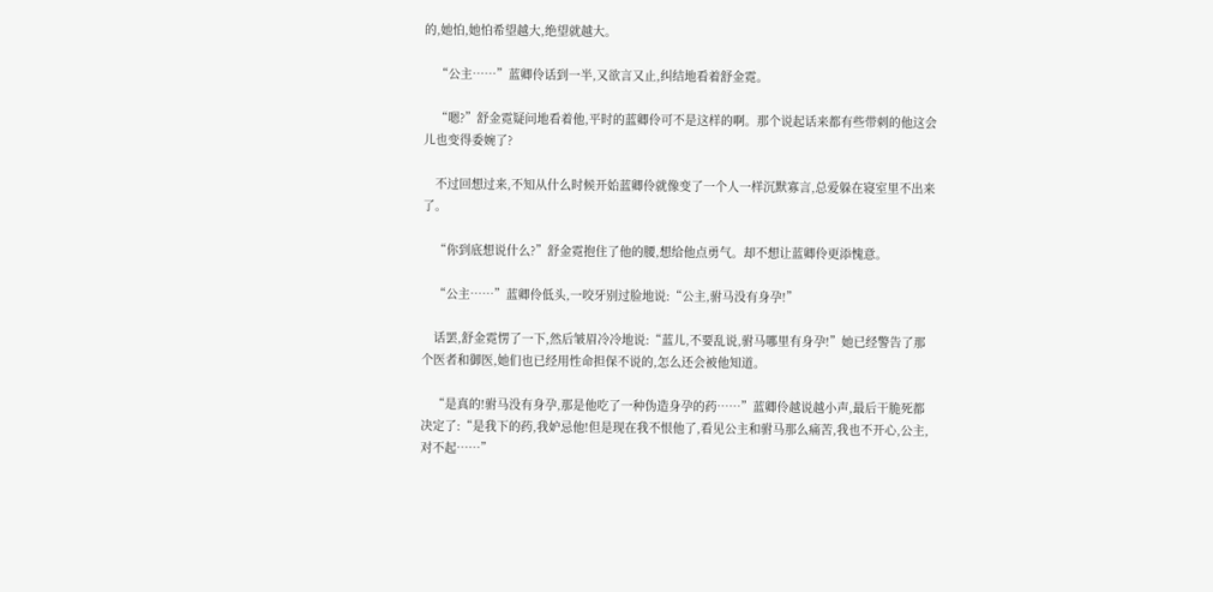的,她怕,她怕希望越大,绝望就越大。

    “公主……”蓝卿伶话到一半,又欲言又止,纠结地看着舒金霓。

    “嗯?”舒金霓疑问地看着他,平时的蓝卿伶可不是这样的啊。那个说起话来都有些带刺的他这会儿也变得委婉了?

    不过回想过来,不知从什么时候开始蓝卿伶就像变了一个人一样沉默寡言,总爱躲在寝室里不出来了。

    “你到底想说什么?”舒金霓抱住了他的腰,想给他点勇气。却不想让蓝卿伶更添愧意。

    “公主……”蓝卿伶低头,一咬牙别过脸地说:“公主,驸马没有身孕!”

    话罢,舒金霓愣了一下,然后皱眉冷冷地说:“蓝儿,不要乱说,驸马哪里有身孕!”她已经警告了那个医者和御医,她们也已经用性命担保不说的,怎么还会被他知道。

    “是真的!驸马没有身孕,那是他吃了一种伪造身孕的药……”蓝卿伶越说越小声,最后干脆死都决定了:“是我下的药,我妒忌他!但是现在我不恨他了,看见公主和驸马那么痛苦,我也不开心,公主,对不起……”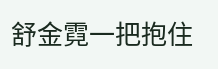舒金霓一把抱住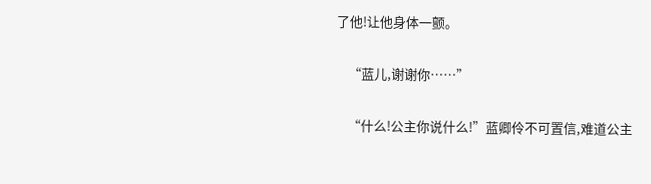了他!让他身体一颤。

    “蓝儿,谢谢你……”

    “什么!公主你说什么!”蓝卿伶不可置信,难道公主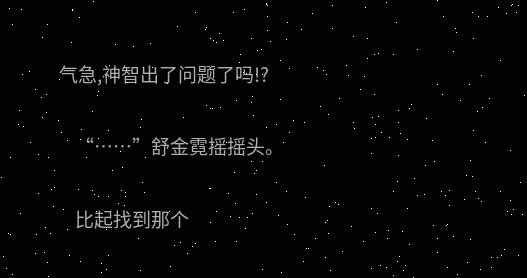气急,神智出了问题了吗!?

    “……”舒金霓摇摇头。

    比起找到那个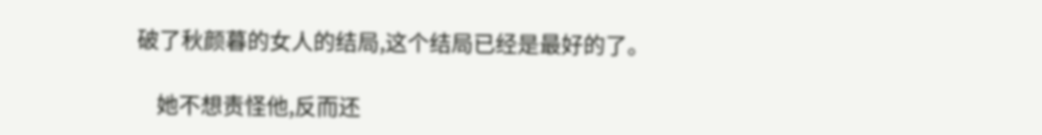破了秋颜暮的女人的结局,这个结局已经是最好的了。

    她不想责怪他,反而还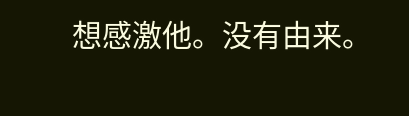想感激他。没有由来。